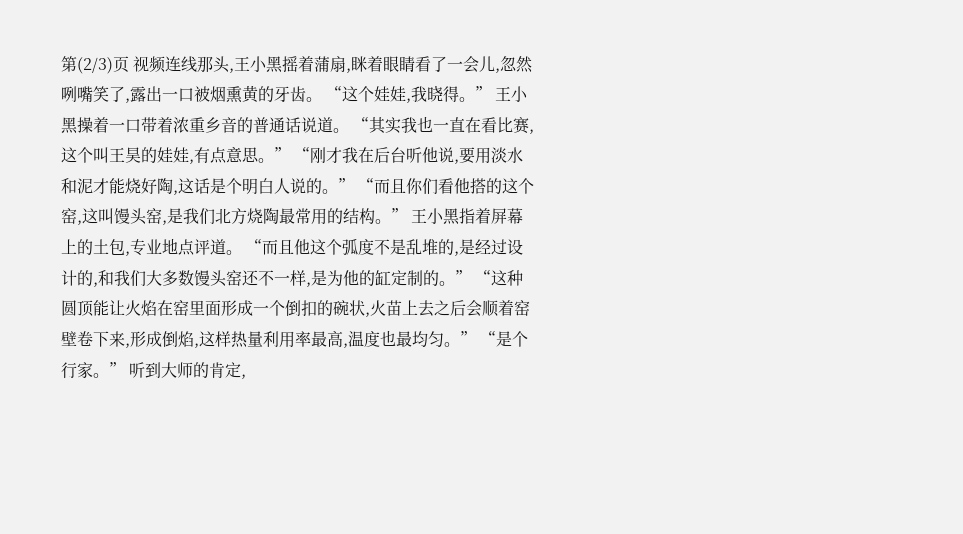第(2/3)页 视频连线那头,王小黑摇着蒲扇,眯着眼睛看了一会儿,忽然咧嘴笑了,露出一口被烟熏黄的牙齿。 “这个娃娃,我晓得。” 王小黑操着一口带着浓重乡音的普通话说道。 “其实我也一直在看比赛,这个叫王昊的娃娃,有点意思。” “刚才我在后台听他说,要用淡水和泥才能烧好陶,这话是个明白人说的。” “而且你们看他搭的这个窑,这叫馒头窑,是我们北方烧陶最常用的结构。” 王小黑指着屏幕上的土包,专业地点评道。 “而且他这个弧度不是乱堆的,是经过设计的,和我们大多数馒头窑还不一样,是为他的缸定制的。” “这种圆顶能让火焰在窑里面形成一个倒扣的碗状,火苗上去之后会顺着窑壁卷下来,形成倒焰,这样热量利用率最高,温度也最均匀。” “是个行家。” 听到大师的肯定,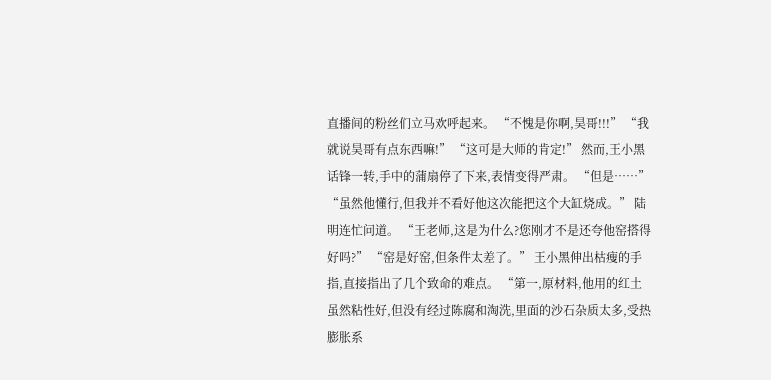直播间的粉丝们立马欢呼起来。 “不愧是你啊,昊哥!!!” “我就说昊哥有点东西嘛!” “这可是大师的肯定!” 然而,王小黑话锋一转,手中的蒲扇停了下来,表情变得严肃。 “但是……” “虽然他懂行,但我并不看好他这次能把这个大缸烧成。” 陆明连忙问道。 “王老师,这是为什么?您刚才不是还夸他窑搭得好吗?” “窑是好窑,但条件太差了。” 王小黑伸出枯瘦的手指,直接指出了几个致命的难点。 “第一,原材料,他用的红土虽然粘性好,但没有经过陈腐和淘洗,里面的沙石杂质太多,受热膨胀系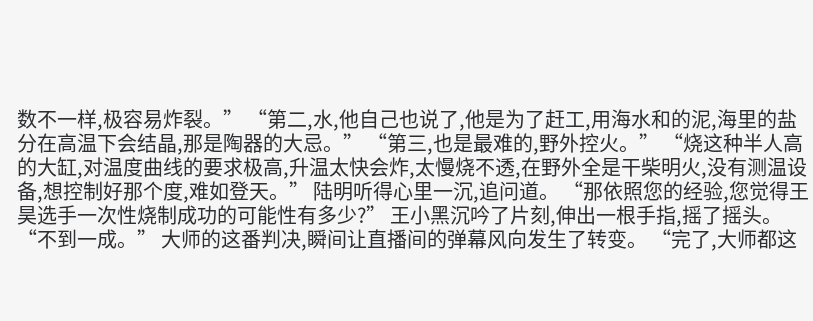数不一样,极容易炸裂。” “第二,水,他自己也说了,他是为了赶工,用海水和的泥,海里的盐分在高温下会结晶,那是陶器的大忌。” “第三,也是最难的,野外控火。” “烧这种半人高的大缸,对温度曲线的要求极高,升温太快会炸,太慢烧不透,在野外全是干柴明火,没有测温设备,想控制好那个度,难如登天。” 陆明听得心里一沉,追问道。 “那依照您的经验,您觉得王昊选手一次性烧制成功的可能性有多少?” 王小黑沉吟了片刻,伸出一根手指,摇了摇头。 “不到一成。” 大师的这番判决,瞬间让直播间的弹幕风向发生了转变。 “完了,大师都这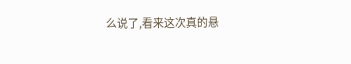么说了,看来这次真的悬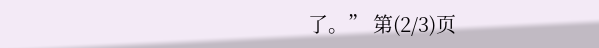了。” 第(2/3)页